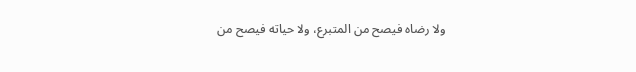ولا رضاه فيصح من المتبرع، ولا حياته فيصح من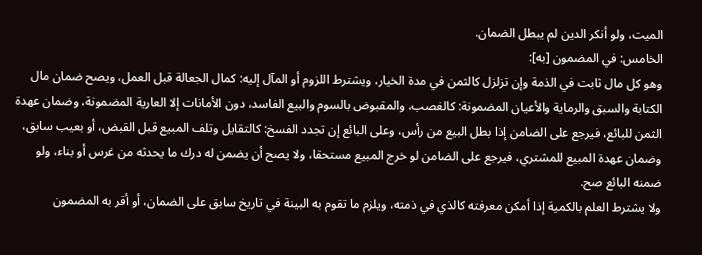الميت، ولو أنكر الدين لم يبطل الضمان.
الخامس: في المضمون [به]:
وهو كل مال ثابت في الذمة وإن تزلزل كالثمن في مدة الخيار، ويشترط اللزوم أو المآل إليه: كمال الجعالة قبل العمل، ويصح ضمان مال الكتابة والسبق والرماية والأعيان المضمونة: كالغصب، والمقبوض بالسوم والبيع الفاسد، دون الأمانات إلا العارية المضمونة، وضمان عهدة الثمن للبائع، فيرجع على الضامن إذا بطل البيع من رأس، وعلى البائع إن تجدد الفسخ: كالتقايل وتلف المبيع قبل القبض، أو بعيب سابق، وضمان عهدة المبيع للمشتري، فيرجع على الضامن لو خرج المبيع مستحقا، ولا يصح أن يضمن له درك ما يحدثه من غرس أو بناء، ولو ضمنه البائع صح.
ولا يشترط العلم بالكمية إذا أمكن معرفته كالذي في ذمته، ويلزم ما تقوم به البينة في تاريخ سابق على الضمان، أو أقر به المضمون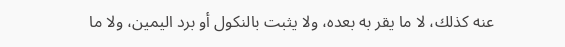عنه كذلك، لا ما يقر به بعده، ولا يثبت بالنكول أو برد اليمين، ولا ما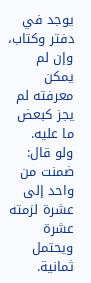يوجد في دفتر وكتاب، وإن لم يمكن معرفته لم يجز كبعض ما عليه.
ولو قال: ضمنت من واحد إلى عشرة لزمته عشرة ويحتمل ثمانية.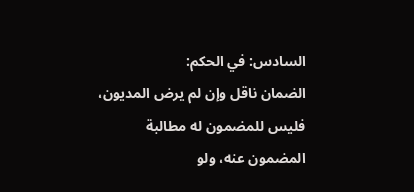السادس: في الحكم:
الضمان ناقل وإن لم يرض المديون، فليس للمضمون له مطالبة المضمون عنه، ولو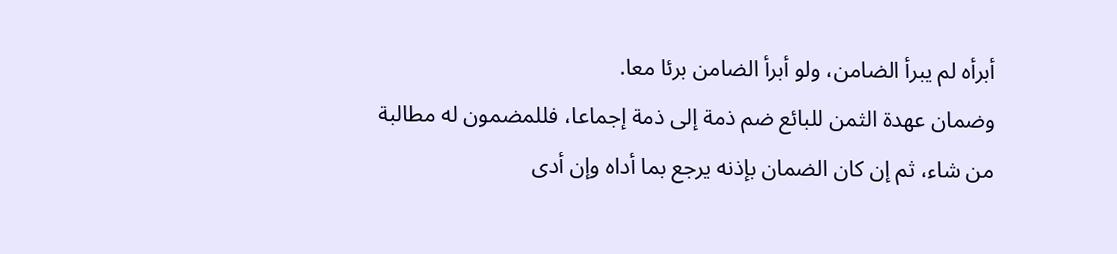أبرأه لم يبرأ الضامن، ولو أبرأ الضامن برئا معا.
وضمان عهدة الثمن للبائع ضم ذمة إلى ذمة إجماعا، فللمضمون له مطالبة من شاء، ثم إن كان الضمان بإذنه يرجع بما أداه وإن أدى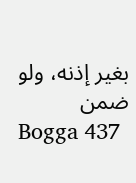بغير إذنه، ولو ضمن
Bogga 437